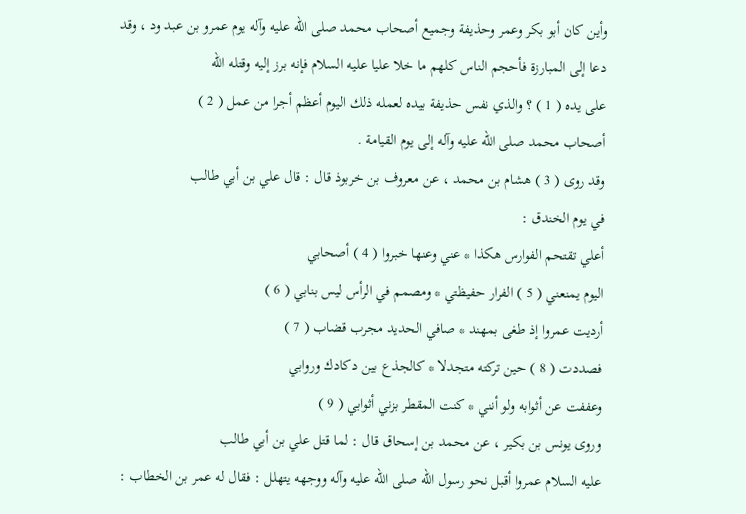وأين كان أبو بكر وعمر وحذيفة وجميع أصحاب محمد صلى الله عليه وآله يوم عمرو بن عبد ود ، وقد
دعا إلى المبارزة فأحجم الناس كلهم ما خلا عليا عليه السلام فإنه برز إليه وقتله الله
على يده ( 1 ) ؟ والذي نفس حذيفة بيده لعمله ذلك اليوم أعظم أجرا من عمل ( 2 )
أصحاب محمد صلى الله عليه وآله إلى يوم القيامة .
وقد روى ( 3 ) هشام بن محمد ، عن معروف بن خربوذ قال : قال علي بن أبي طالب
في يوم الخندق :
أعلي تقتحم الفوارس هكذا * عني وعنها خبروا ( 4 ) أصحابي
اليوم يمنعني ( 5 ) الفرار حفيظتي * ومصمم في الرأس ليس بنابي ( 6 )
أرديت عمروا إذ طغى بمهند * صافي الحديد مجرب قضاب ( 7 )
فصددت ( 8 ) حين تركته متجدلا * كالجذع بين دكادك وروابي
وعففت عن أثوابه ولو أنني * كنت المقطر بزني أثوابي ( 9 )
وروى يونس بن بكير ، عن محمد بن إسحاق قال : لما قتل علي بن أبي طالب
عليه السلام عمروا أقبل نحو رسول الله صلى الله عليه وآله ووجهه يتهلل : فقال له عمر بن الخطاب :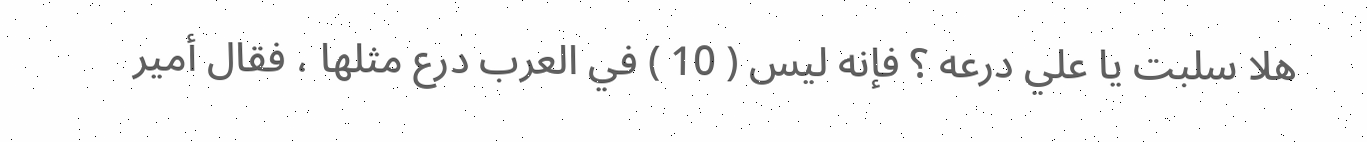هلا سلبت يا علي درعه ؟ فإنه ليس ( 10 ) في العرب درع مثلها ، فقال أمير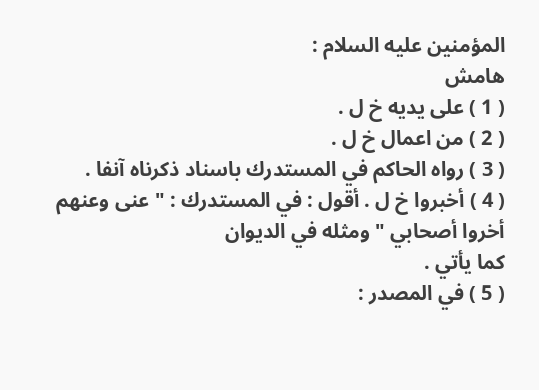المؤمنين عليه السلام :
هامش
( 1 ) على يديه خ ل .
( 2 ) من اعمال خ ل .
( 3 ) رواه الحاكم في المستدرك باسناد ذكرناه آنفا .
( 4 ) أخبروا خ ل . أقول : في المستدرك : " عنى وعنهم أخروا أصحابي " ومثله في الديوان
كما يأتي .
( 5 ) في المصدر :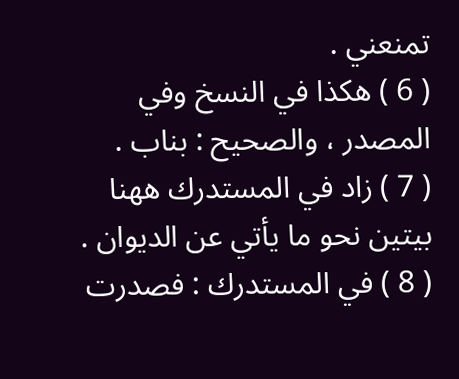تمنعني .
( 6 ) هكذا في النسخ وفي المصدر ، والصحيح : بناب .
( 7 ) زاد في المستدرك ههنا بيتين نحو ما يأتي عن الديوان .
( 8 ) في المستدرك : فصدرت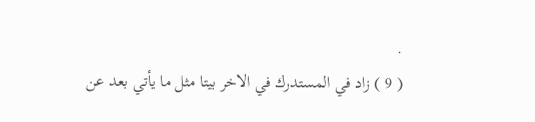.
( 9 ) زاد في المستدرك في الاخر بيتا مثل ما يأتي بعد عن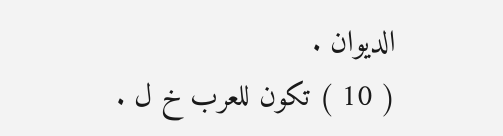الديوان .
( 10 ) تكون للعرب خ ل .